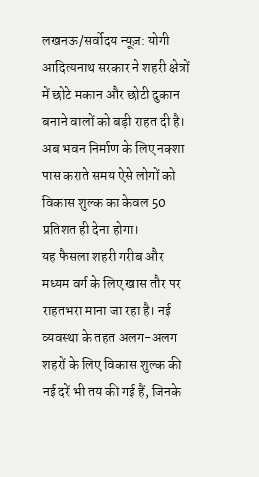लखनऊ/सर्वोदय न्यूज़: योगी आदित्यनाथ सरकार ने शहरी क्षेत्रों में छोटे मकान और छोटी दुकान बनाने वालों को बड़ी राहत दी है। अब भवन निर्माण के लिए नक्शा पास कराते समय ऐसे लोगों को विकास शुल्क का केवल 50 प्रतिशत ही देना होगा।
यह फैसला शहरी गरीब और मध्यम वर्ग के लिए खास तौर पर राहतभरा माना जा रहा है। नई व्यवस्था के तहत अलग-अलग शहरों के लिए विकास शुल्क की नई दरें भी तय की गई हैं, जिनके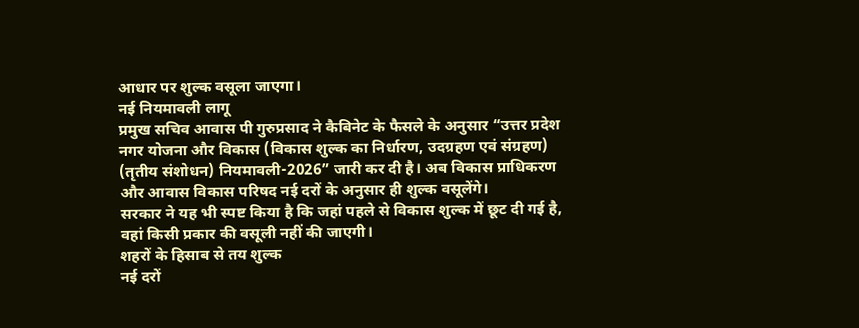आधार पर शुल्क वसूला जाएगा।
नई नियमावली लागू
प्रमुख सचिव आवास पी गुरुप्रसाद ने कैबिनेट के फैसले के अनुसार “उत्तर प्रदेश नगर योजना और विकास (विकास शुल्क का निर्धारण, उदग्रहण एवं संग्रहण) (तृतीय संशोधन) नियमावली-2026” जारी कर दी है। अब विकास प्राधिकरण और आवास विकास परिषद नई दरों के अनुसार ही शुल्क वसूलेंगे।
सरकार ने यह भी स्पष्ट किया है कि जहां पहले से विकास शुल्क में छूट दी गई है, वहां किसी प्रकार की वसूली नहीं की जाएगी।
शहरों के हिसाब से तय शुल्क
नई दरों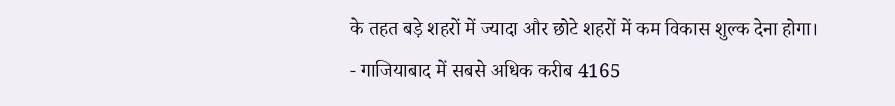के तहत बड़े शहरों में ज्यादा और छोटे शहरों में कम विकास शुल्क देना होगा।
- गाजियाबाद में सबसे अधिक करीब 4165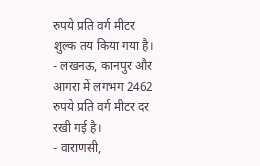रुपये प्रति वर्ग मीटर शुल्क तय किया गया है।
- लखनऊ, कानपुर और आगरा में लगभग 2462 रुपये प्रति वर्ग मीटर दर रखी गई है।
- वाराणसी,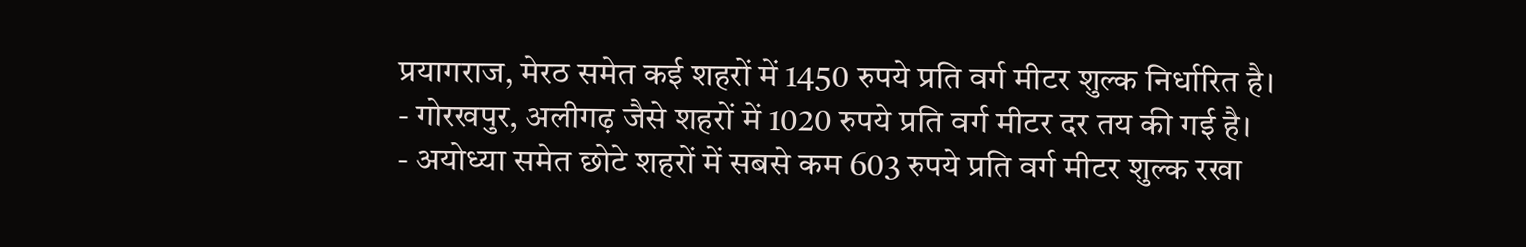प्रयागराज, मेरठ समेत कई शहरों में 1450 रुपये प्रति वर्ग मीटर शुल्क निर्धारित है।
- गोरखपुर, अलीगढ़ जैसे शहरों में 1020 रुपये प्रति वर्ग मीटर दर तय की गई है।
- अयोध्या समेत छोटे शहरों में सबसे कम 603 रुपये प्रति वर्ग मीटर शुल्क रखा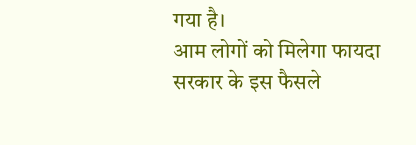गया है।
आम लोगों को मिलेगा फायदा
सरकार के इस फैसले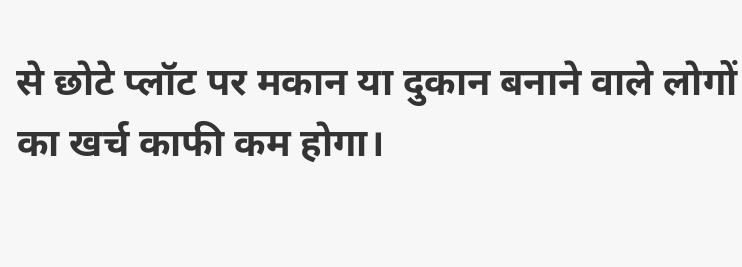से छोटे प्लॉट पर मकान या दुकान बनाने वाले लोगों का खर्च काफी कम होगा।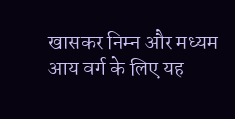खासकर निम्न और मध्यम आय वर्ग के लिए यह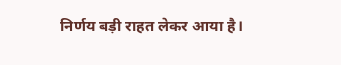निर्णय बड़ी राहत लेकर आया है।